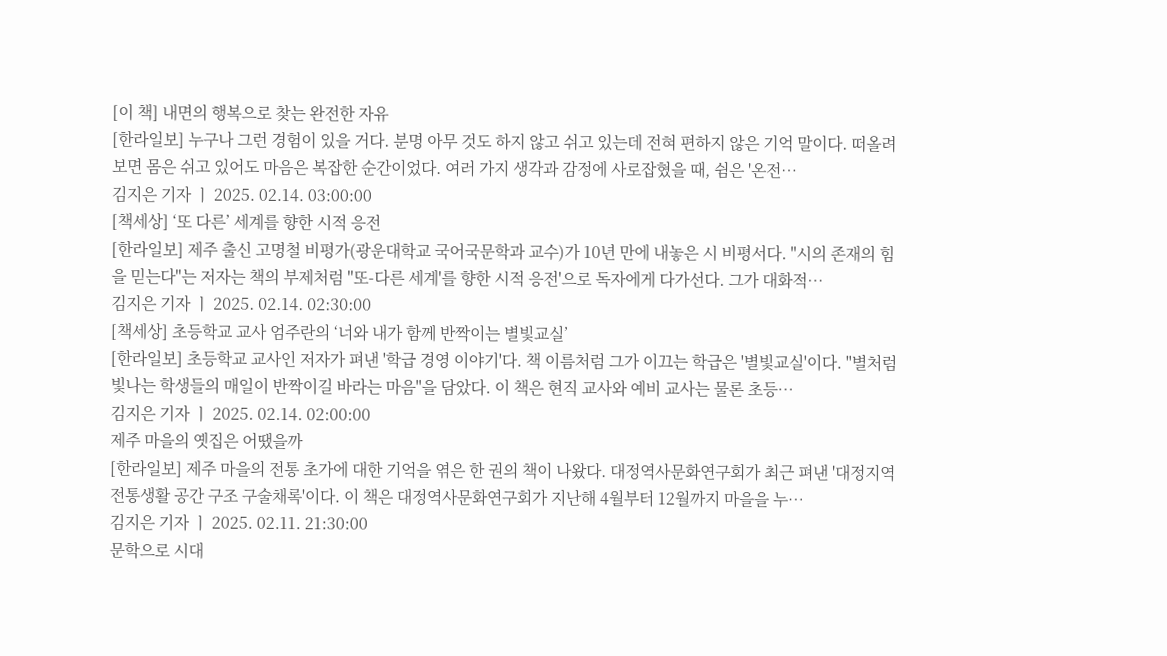[이 책] 내면의 행복으로 찾는 완전한 자유
[한라일보] 누구나 그런 경험이 있을 거다. 분명 아무 것도 하지 않고 쉬고 있는데 전혀 편하지 않은 기억 말이다. 떠올려 보면 몸은 쉬고 있어도 마음은 복잡한 순간이었다. 여러 가지 생각과 감정에 사로잡혔을 때, 쉼은 '온전…
김지은 기자 ㅣ 2025. 02.14. 03:00:00
[책세상] ‘또 다른’ 세계를 향한 시적 응전
[한라일보] 제주 출신 고명철 비평가(광운대학교 국어국문학과 교수)가 10년 만에 내놓은 시 비평서다. "시의 존재의 힘을 믿는다"는 저자는 책의 부제처럼 ''또-다른 세계'를 향한 시적 응전'으로 독자에게 다가선다. 그가 대화적…
김지은 기자 ㅣ 2025. 02.14. 02:30:00
[책세상] 초등학교 교사 엄주란의 ‘너와 내가 함께 반짝이는 별빛교실’
[한라일보] 초등학교 교사인 저자가 펴낸 '학급 경영 이야기'다. 책 이름처럼 그가 이끄는 학급은 '별빛교실'이다. "별처럼 빛나는 학생들의 매일이 반짝이길 바라는 마음"을 담았다. 이 책은 현직 교사와 예비 교사는 물론 초등…
김지은 기자 ㅣ 2025. 02.14. 02:00:00
제주 마을의 옛집은 어땠을까
[한라일보] 제주 마을의 전통 초가에 대한 기억을 엮은 한 권의 책이 나왔다. 대정역사문화연구회가 최근 펴낸 '대정지역 전통생활 공간 구조 구술채록'이다. 이 책은 대정역사문화연구회가 지난해 4월부터 12월까지 마을을 누…
김지은 기자 ㅣ 2025. 02.11. 21:30:00
문학으로 시대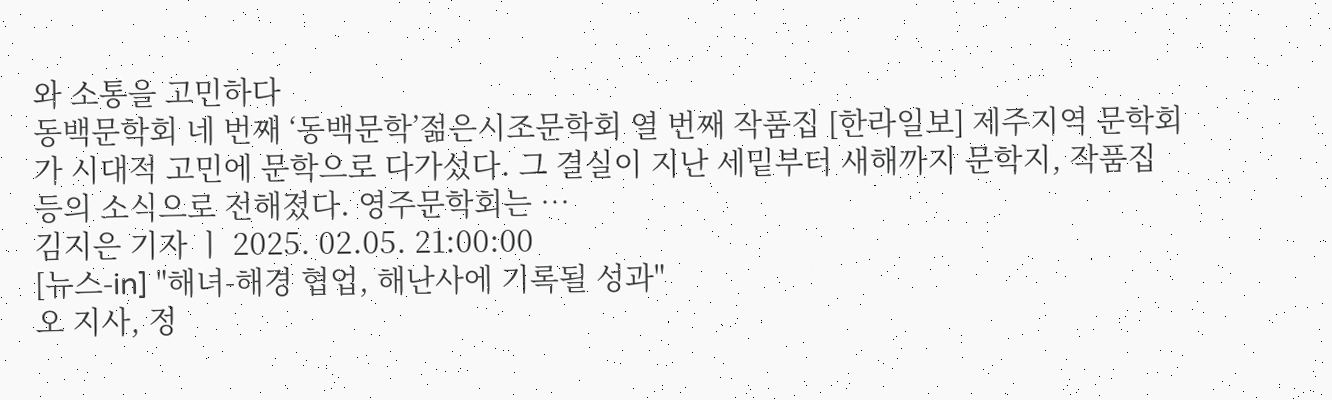와 소통을 고민하다
동백문학회 네 번째 ‘동백문학’젊은시조문학회 열 번째 작품집 [한라일보] 제주지역 문학회가 시대적 고민에 문학으로 다가섰다. 그 결실이 지난 세밑부터 새해까지 문학지, 작품집 등의 소식으로 전해졌다. 영주문학회는 …
김지은 기자 ㅣ 2025. 02.05. 21:00:00
[뉴스-in] "해녀-해경 협업, 해난사에 기록될 성과"
오 지사, 정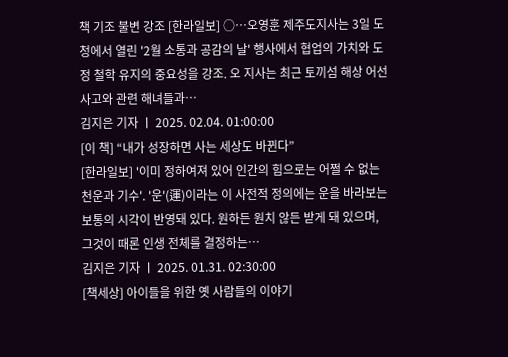책 기조 불변 강조 [한라일보] ○…오영훈 제주도지사는 3일 도청에서 열린 '2월 소통과 공감의 날' 행사에서 협업의 가치와 도정 철학 유지의 중요성을 강조. 오 지사는 최근 토끼섬 해상 어선 사고와 관련 해녀들과…
김지은 기자 ㅣ 2025. 02.04. 01:00:00
[이 책] “내가 성장하면 사는 세상도 바뀐다”
[한라일보] '이미 정하여져 있어 인간의 힘으로는 어쩔 수 없는 천운과 기수'. '운'(運)이라는 이 사전적 정의에는 운을 바라보는 보통의 시각이 반영돼 있다. 원하든 원치 않든 받게 돼 있으며, 그것이 때론 인생 전체를 결정하는…
김지은 기자 ㅣ 2025. 01.31. 02:30:00
[책세상] 아이들을 위한 옛 사람들의 이야기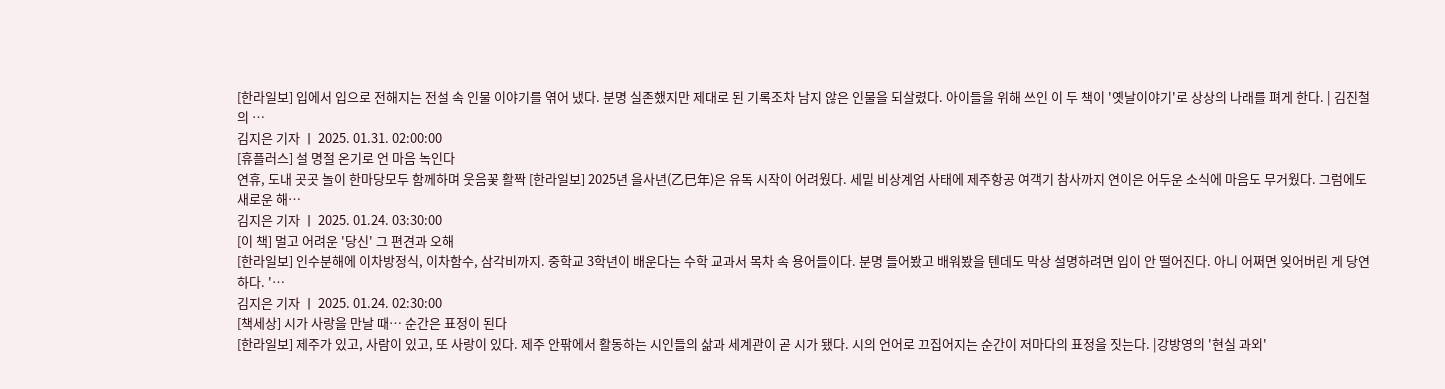[한라일보] 입에서 입으로 전해지는 전설 속 인물 이야기를 엮어 냈다. 분명 실존했지만 제대로 된 기록조차 남지 않은 인물을 되살렸다. 아이들을 위해 쓰인 이 두 책이 '옛날이야기'로 상상의 나래를 펴게 한다. | 김진철의 …
김지은 기자 ㅣ 2025. 01.31. 02:00:00
[휴플러스] 설 명절 온기로 언 마음 녹인다
연휴, 도내 곳곳 놀이 한마당모두 함께하며 웃음꽃 활짝 [한라일보] 2025년 을사년(乙巳年)은 유독 시작이 어려웠다. 세밑 비상계엄 사태에 제주항공 여객기 참사까지 연이은 어두운 소식에 마음도 무거웠다. 그럼에도 새로운 해…
김지은 기자 ㅣ 2025. 01.24. 03:30:00
[이 책] 멀고 어려운 '당신' 그 편견과 오해
[한라일보] 인수분해에 이차방정식, 이차함수, 삼각비까지. 중학교 3학년이 배운다는 수학 교과서 목차 속 용어들이다. 분명 들어봤고 배워봤을 텐데도 막상 설명하려면 입이 안 떨어진다. 아니 어쩌면 잊어버린 게 당연하다. '…
김지은 기자 ㅣ 2025. 01.24. 02:30:00
[책세상] 시가 사랑을 만날 때… 순간은 표정이 된다
[한라일보] 제주가 있고, 사람이 있고, 또 사랑이 있다. 제주 안팎에서 활동하는 시인들의 삶과 세계관이 곧 시가 됐다. 시의 언어로 끄집어지는 순간이 저마다의 표정을 짓는다. |강방영의 '현실 과외'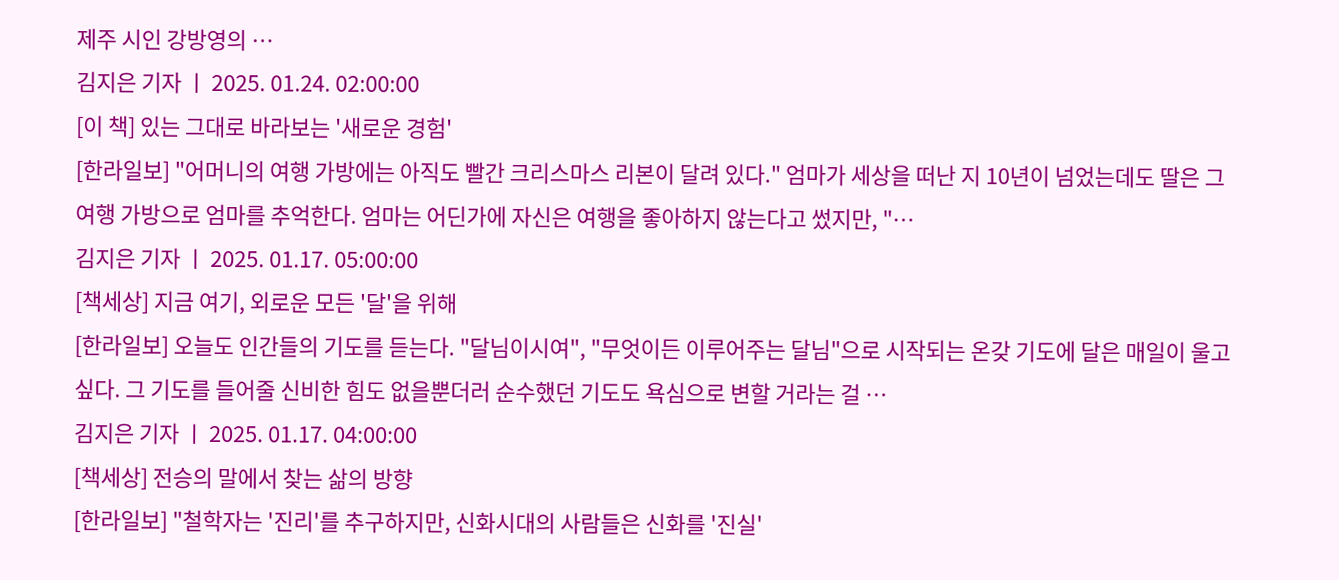제주 시인 강방영의 …
김지은 기자 ㅣ 2025. 01.24. 02:00:00
[이 책] 있는 그대로 바라보는 '새로운 경험'
[한라일보] "어머니의 여행 가방에는 아직도 빨간 크리스마스 리본이 달려 있다." 엄마가 세상을 떠난 지 10년이 넘었는데도 딸은 그 여행 가방으로 엄마를 추억한다. 엄마는 어딘가에 자신은 여행을 좋아하지 않는다고 썼지만, "…
김지은 기자 ㅣ 2025. 01.17. 05:00:00
[책세상] 지금 여기, 외로운 모든 '달'을 위해
[한라일보] 오늘도 인간들의 기도를 듣는다. "달님이시여", "무엇이든 이루어주는 달님"으로 시작되는 온갖 기도에 달은 매일이 울고 싶다. 그 기도를 들어줄 신비한 힘도 없을뿐더러 순수했던 기도도 욕심으로 변할 거라는 걸 …
김지은 기자 ㅣ 2025. 01.17. 04:00:00
[책세상] 전승의 말에서 찾는 삶의 방향
[한라일보] "철학자는 '진리'를 추구하지만, 신화시대의 사람들은 신화를 '진실'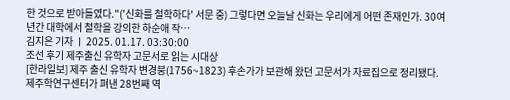한 것으로 받아들였다."('신화를 철학하다' 서문 중) 그렇다면 오늘날 신화는 우리에게 어떤 존재인가. 30여 년간 대학에서 철학을 강의한 하순애 작…
김지은 기자 ㅣ 2025. 01.17. 03:30:00
조선 후기 제주출신 유학자 고문서로 읽는 시대상
[한라일보] 제주 출신 유학자 변경붕(1756~1823) 후손가가 보관해 왔던 고문서가 자료집으로 정리됐다. 제주학연구센터가 펴낸 28번째 역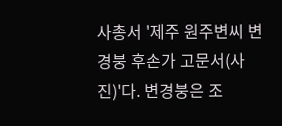사총서 '제주 원주변씨 변경붕 후손가 고문서(사진)'다. 변경붕은 조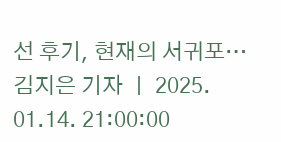선 후기, 현재의 서귀포…
김지은 기자 ㅣ 2025. 01.14. 21:00:00